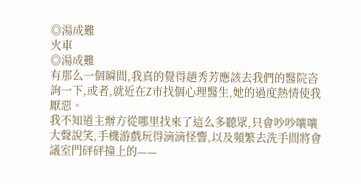◎湯成難
火車
◎湯成難
有那么一個瞬間,我真的覺得趙秀芳應該去我們的醫院咨詢一下,或者,就近在Z市找個心理醫生,她的過度熱情使我厭惡。
我不知道主辦方從哪里找來了這么多聽眾,只會吵吵嚷嚷大聲說笑,手機游戲玩得滴滴怪響,以及頻繁去洗手間將會議室門砰砰撞上的——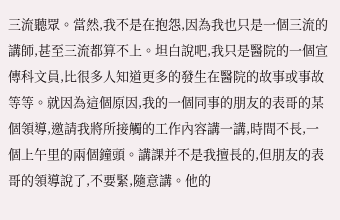三流聽眾。當然,我不是在抱怨,因為我也只是一個三流的講師,甚至三流都算不上。坦白說吧,我只是醫院的一個宣傳科文員,比很多人知道更多的發生在醫院的故事或事故等等。就因為這個原因,我的一個同事的朋友的表哥的某個領導,邀請我將所接觸的工作內容講一講,時間不長,一個上午里的兩個鐘頭。講課并不是我擅長的,但朋友的表哥的領導說了,不要緊,隨意講。他的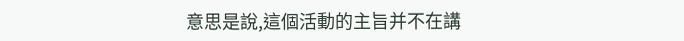意思是說,這個活動的主旨并不在講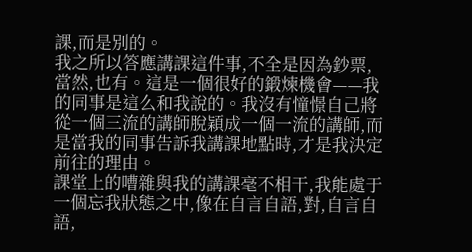課,而是別的。
我之所以答應講課這件事,不全是因為鈔票,當然,也有。這是一個很好的鍛煉機會——我的同事是這么和我說的。我沒有憧憬自己將從一個三流的講師脫穎成一個一流的講師,而是當我的同事告訴我講課地點時,才是我決定前往的理由。
課堂上的嘈雜與我的講課毫不相干,我能處于一個忘我狀態之中,像在自言自語,對,自言自語,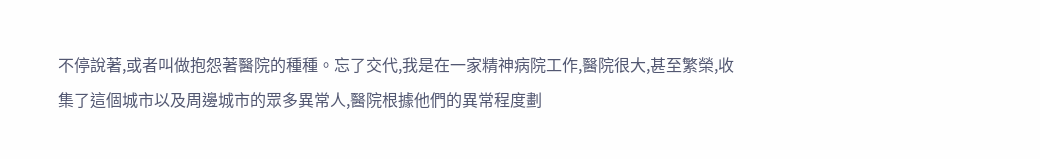不停說著,或者叫做抱怨著醫院的種種。忘了交代,我是在一家精神病院工作,醫院很大,甚至繁榮,收集了這個城市以及周邊城市的眾多異常人,醫院根據他們的異常程度劃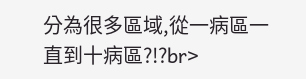分為很多區域,從一病區一直到十病區?!?br>